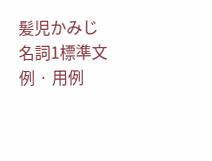髪児かみじ名詞1標準文例 · 用例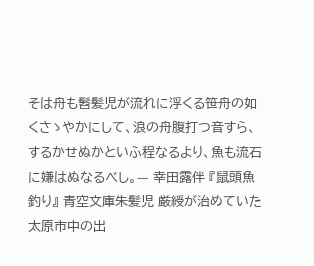そは舟も髫髪児が流れに浮くる笹舟の如くさゝやかにして、浪の舟腹打つ音すら、するかせぬかといふ程なるより、魚も流石に嫌はぬなるべし。— 幸田露伴 『鼠頭魚釣り』 青空文庫朱髪児 厳綬が治めていた太原市中の出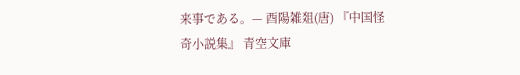来事である。— 酉陽雑爼(唐) 『中国怪奇小説集』 青空文庫